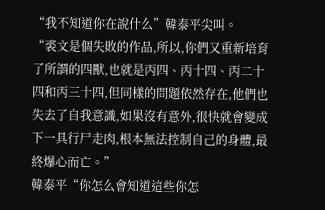“我不知道你在說什么”韓泰平尖叫。
“裘文是個失敗的作品,所以,你們又重新培育了所謂的四獸,也就是丙四、丙十四、丙二十四和丙三十四,但同樣的問題依然存在,他們也失去了自我意識,如果沒有意外,很快就會變成下一具行尸走肉,根本無法控制自己的身體,最終爆心而亡。”
韓泰平“你怎么會知道這些你怎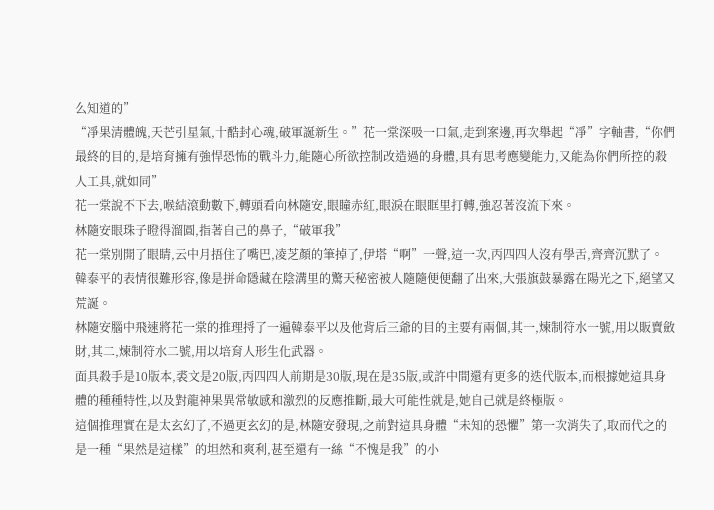么知道的”
“凈果清體魄,天芒引星氣,十酷封心魂,破軍誕新生。”花一棠深吸一口氣,走到案邊,再次舉起“凈”字軸書,“你們最終的目的,是培育擁有強悍恐怖的戰斗力,能隨心所欲控制改造過的身體,具有思考應變能力,又能為你們所控的殺人工具,就如同”
花一棠說不下去,喉結滾動數下,轉頭看向林隨安,眼瞳赤紅,眼淚在眼眶里打轉,強忍著沒流下來。
林隨安眼珠子瞪得溜圓,指著自己的鼻子,“破軍我”
花一棠別開了眼睛,云中月捂住了嘴巴,凌芝顏的筆掉了,伊塔“啊”一聲,這一次,丙四四人沒有學舌,齊齊沉默了。
韓泰平的表情很難形容,像是拼命隱藏在陰溝里的驚天秘密被人隨隨便便翻了出來,大張旗鼓暴露在陽光之下,絕望又荒誕。
林隨安腦中飛速將花一棠的推理捋了一遍韓泰平以及他背后三爺的目的主要有兩個,其一,煉制符水一號,用以販賣斂財,其二,煉制符水二號,用以培育人形生化武器。
面具殺手是10版本,裘文是20版,丙四四人前期是30版,現在是35版,或許中間還有更多的迭代版本,而根據她這具身體的種種特性,以及對龍神果異常敏感和激烈的反應推斷,最大可能性就是,她自己就是終極版。
這個推理實在是太玄幻了,不過更玄幻的是,林隨安發現,之前對這具身體“未知的恐懼”第一次消失了,取而代之的是一種“果然是這樣”的坦然和爽利,甚至還有一絲“不愧是我”的小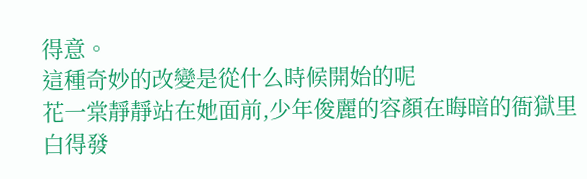得意。
這種奇妙的改變是從什么時候開始的呢
花一棠靜靜站在她面前,少年俊麗的容顏在晦暗的衙獄里白得發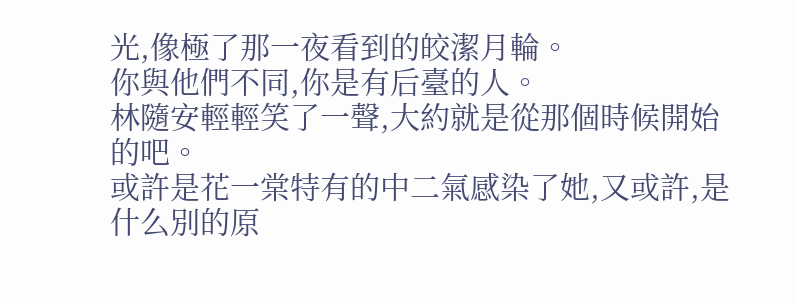光,像極了那一夜看到的皎潔月輪。
你與他們不同,你是有后臺的人。
林隨安輕輕笑了一聲,大約就是從那個時候開始的吧。
或許是花一棠特有的中二氣感染了她,又或許,是什么別的原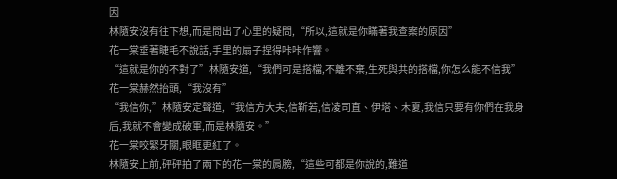因
林隨安沒有往下想,而是問出了心里的疑問,“所以,這就是你瞞著我查案的原因”
花一棠垂著睫毛不說話,手里的扇子捏得咔咔作響。
“這就是你的不對了”林隨安道,“我們可是搭檔,不離不棄,生死與共的搭檔,你怎么能不信我”
花一棠赫然抬頭,“我沒有”
“我信你,”林隨安定聲道,“我信方大夫,信靳若,信凌司直、伊塔、木夏,我信只要有你們在我身后,我就不會變成破軍,而是林隨安。”
花一棠咬緊牙關,眼眶更紅了。
林隨安上前,砰砰拍了兩下的花一棠的肩膀,“這些可都是你說的,難道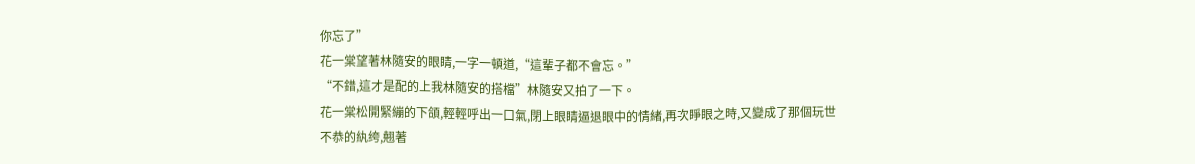你忘了”
花一棠望著林隨安的眼睛,一字一頓道,“這輩子都不會忘。”
“不錯,這才是配的上我林隨安的搭檔”林隨安又拍了一下。
花一棠松開緊繃的下頜,輕輕呼出一口氣,閉上眼睛逼退眼中的情緒,再次睜眼之時,又變成了那個玩世不恭的紈绔,翹著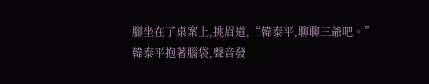腳坐在了桌案上,挑眉道,“韓泰平,聊聊三爺吧。”
韓泰平抱著腦袋,聲音發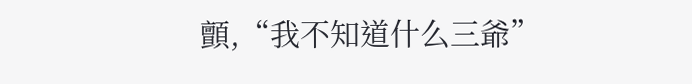顫,“我不知道什么三爺”